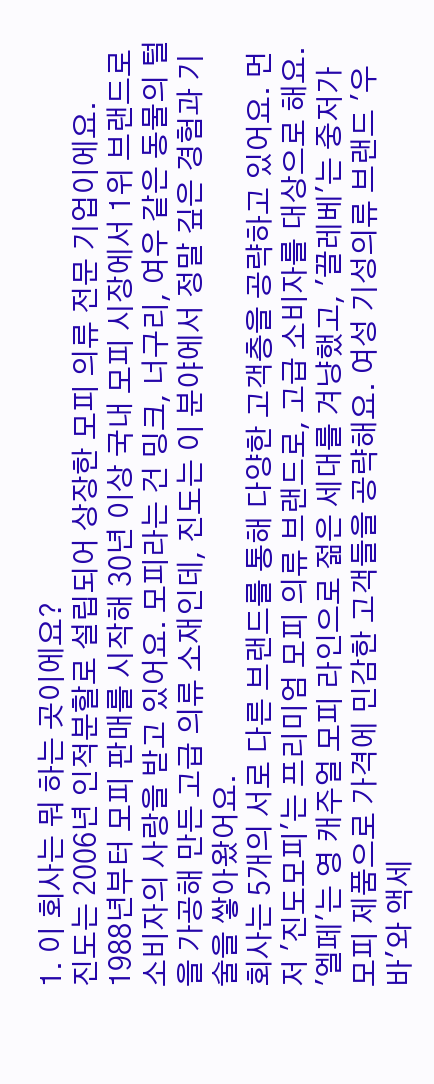1. 이 회사는 뭐 하는 곳이에요?
진도는 2006년 인적분할로 설립되어 상장한 모피 의류 전문 기업이에요. 1988년부터 모피 판매를 시작해 30년 이상 국내 모피 시장에서 1위 브랜드로 소비자의 사랑을 받고 있어요. 모피라는 건 밍크, 너구리, 여우 같은 동물의 털을 가공해 만든 고급 의류 소재인데, 진도는 이 분야에서 정말 깊은 경험과 기술을 쌓아왔어요.
회사는 5개의 서로 다른 브랜드를 통해 다양한 고객층을 공략하고 있어요. 먼저 '진도모피'는 프리미엄 모피 의류 브랜드로, 고급 소비자를 대상으로 해요. '엘페'는 영 캐주얼 모피 라인으로 젊은 세대를 겨냥했고, '끌레베'는 중저가 모피 제품으로 가격에 민감한 고객들을 공략해요. 여성 기성의류 브랜드 '우바'와 액세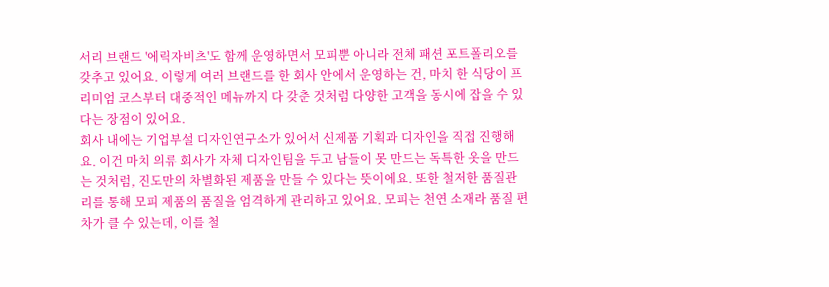서리 브랜드 '에릭자비츠'도 함께 운영하면서 모피뿐 아니라 전체 패션 포트폴리오를 갖추고 있어요. 이렇게 여러 브랜드를 한 회사 안에서 운영하는 건, 마치 한 식당이 프리미엄 코스부터 대중적인 메뉴까지 다 갖춘 것처럼 다양한 고객을 동시에 잡을 수 있다는 장점이 있어요.
회사 내에는 기업부설 디자인연구소가 있어서 신제품 기획과 디자인을 직접 진행해요. 이건 마치 의류 회사가 자체 디자인팀을 두고 남들이 못 만드는 독특한 옷을 만드는 것처럼, 진도만의 차별화된 제품을 만들 수 있다는 뜻이에요. 또한 철저한 품질관리를 통해 모피 제품의 품질을 엄격하게 관리하고 있어요. 모피는 천연 소재라 품질 편차가 클 수 있는데, 이를 철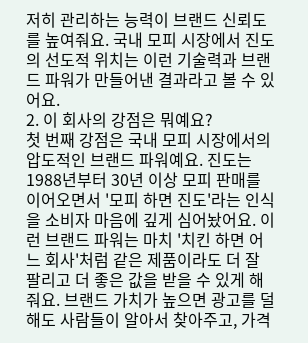저히 관리하는 능력이 브랜드 신뢰도를 높여줘요. 국내 모피 시장에서 진도의 선도적 위치는 이런 기술력과 브랜드 파워가 만들어낸 결과라고 볼 수 있어요.
2. 이 회사의 강점은 뭐예요?
첫 번째 강점은 국내 모피 시장에서의 압도적인 브랜드 파워예요. 진도는 1988년부터 30년 이상 모피 판매를 이어오면서 '모피 하면 진도'라는 인식을 소비자 마음에 깊게 심어놨어요. 이런 브랜드 파워는 마치 '치킨 하면 어느 회사'처럼 같은 제품이라도 더 잘 팔리고 더 좋은 값을 받을 수 있게 해줘요. 브랜드 가치가 높으면 광고를 덜 해도 사람들이 알아서 찾아주고, 가격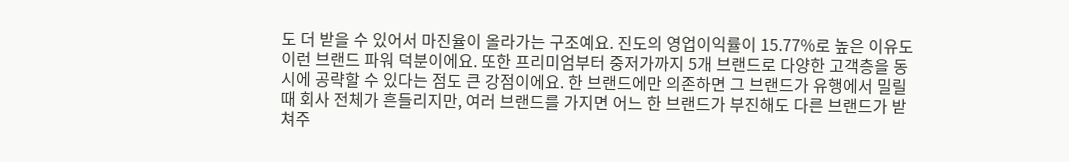도 더 받을 수 있어서 마진율이 올라가는 구조예요. 진도의 영업이익률이 15.77%로 높은 이유도 이런 브랜드 파워 덕분이에요. 또한 프리미엄부터 중저가까지 5개 브랜드로 다양한 고객층을 동시에 공략할 수 있다는 점도 큰 강점이에요. 한 브랜드에만 의존하면 그 브랜드가 유행에서 밀릴 때 회사 전체가 흔들리지만, 여러 브랜드를 가지면 어느 한 브랜드가 부진해도 다른 브랜드가 받쳐주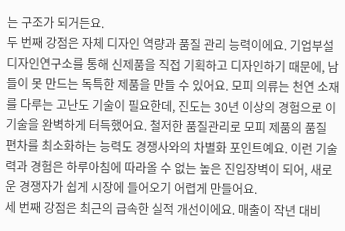는 구조가 되거든요.
두 번째 강점은 자체 디자인 역량과 품질 관리 능력이에요. 기업부설 디자인연구소를 통해 신제품을 직접 기획하고 디자인하기 때문에, 남들이 못 만드는 독특한 제품을 만들 수 있어요. 모피 의류는 천연 소재를 다루는 고난도 기술이 필요한데, 진도는 30년 이상의 경험으로 이 기술을 완벽하게 터득했어요. 철저한 품질관리로 모피 제품의 품질 편차를 최소화하는 능력도 경쟁사와의 차별화 포인트예요. 이런 기술력과 경험은 하루아침에 따라올 수 없는 높은 진입장벽이 되어, 새로운 경쟁자가 쉽게 시장에 들어오기 어렵게 만들어요.
세 번째 강점은 최근의 급속한 실적 개선이에요. 매출이 작년 대비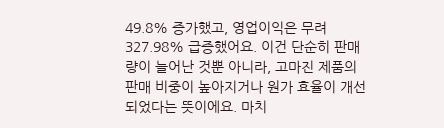49.8% 증가했고, 영업이익은 무려 327.98% 급증했어요. 이건 단순히 판매량이 늘어난 것뿐 아니라, 고마진 제품의 판매 비중이 높아지거나 원가 효율이 개선되었다는 뜻이에요. 마치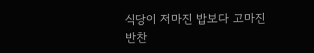식당이 저마진 밥보다 고마진 반찬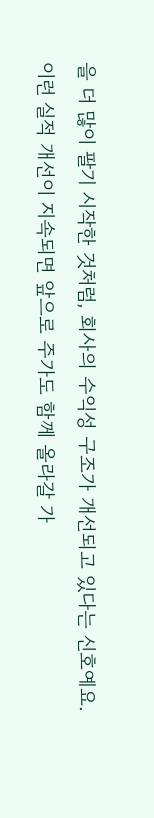을 더 많이 팔기 시작한 것처럼, 회사의 수익성 구조가 개선되고 있다는 신호예요. 이런 실적 개선이 지속되면 앞으로 주가도 함께 올라갈 가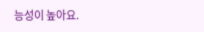능성이 높아요.